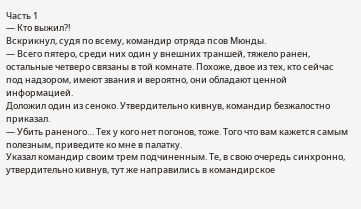Часть 1
— Кто выжил?!
Вскрикнул, судя по всему, командир отряда псов Мюнды.
— Всего пятеро, среди них один у внешних траншей, тяжело ранен, остальные четверо связаны в той комнате. Похоже, двое из тех, кто сейчас под надзором, имеют звания и вероятно, они обладают ценной информацией.
Доложил один из сеноко. Утвердительно кивнув, командир безжалостно приказал.
— Убить раненого… Тех у кого нет погонов, тоже. Того что вам кажется самым полезным, приведите ко мне в палатку.
Указал командир своим трем подчиненным. Те, в свою очередь синхронно, утвердительно кивнув, тут же направились в командирское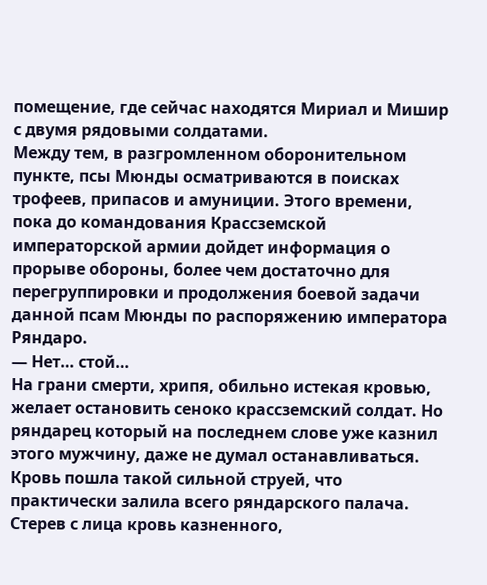помещение, где сейчас находятся Мириал и Мишир с двумя рядовыми солдатами.
Между тем, в разгромленном оборонительном пункте, псы Мюнды осматриваются в поисках трофеев, припасов и амуниции. Этого времени, пока до командования Крассземской императорской армии дойдет информация о прорыве обороны, более чем достаточно для перегруппировки и продолжения боевой задачи данной псам Мюнды по распоряжению императора Ряндаро.
— Нет… стой…
На грани смерти, хрипя, обильно истекая кровью, желает остановить сеноко крассземский солдат. Но ряндарец который на последнем слове уже казнил этого мужчину, даже не думал останавливаться. Кровь пошла такой сильной струей, что практически залила всего ряндарского палача.
Стерев с лица кровь казненного,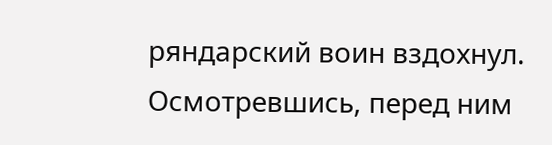ряндарский воин вздохнул. Осмотревшись, перед ним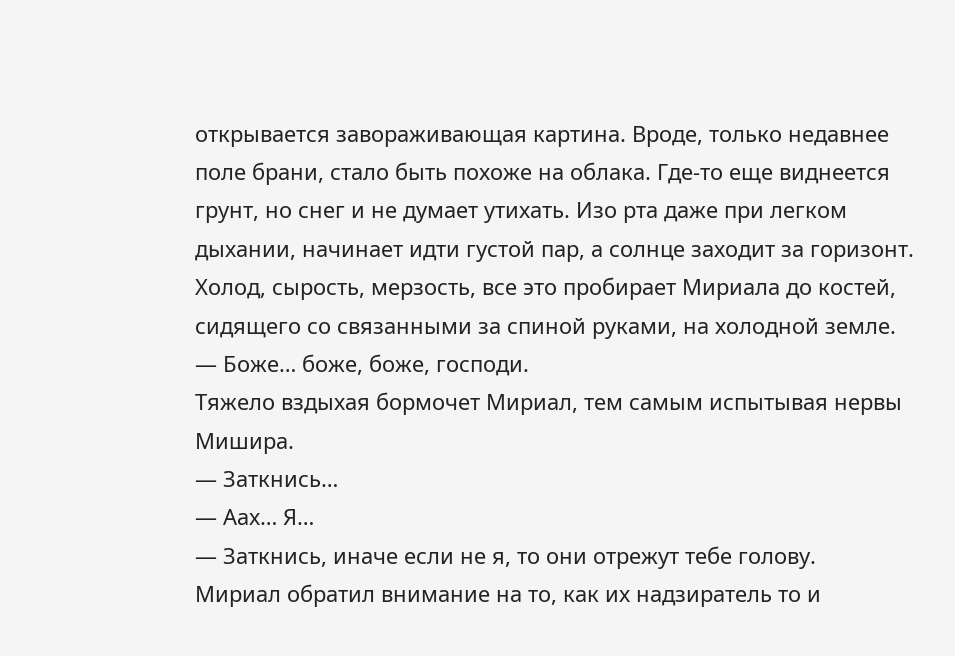открывается завораживающая картина. Вроде, только недавнее поле брани, стало быть похоже на облака. Где-то еще виднеется грунт, но снег и не думает утихать. Изо рта даже при легком дыхании, начинает идти густой пар, а солнце заходит за горизонт.
Холод, сырость, мерзость, все это пробирает Мириала до костей, сидящего со связанными за спиной руками, на холодной земле.
— Боже… боже, боже, господи.
Тяжело вздыхая бормочет Мириал, тем самым испытывая нервы Мишира.
— Заткнись…
— Аах… Я…
— Заткнись, иначе если не я, то они отрежут тебе голову.
Мириал обратил внимание на то, как их надзиратель то и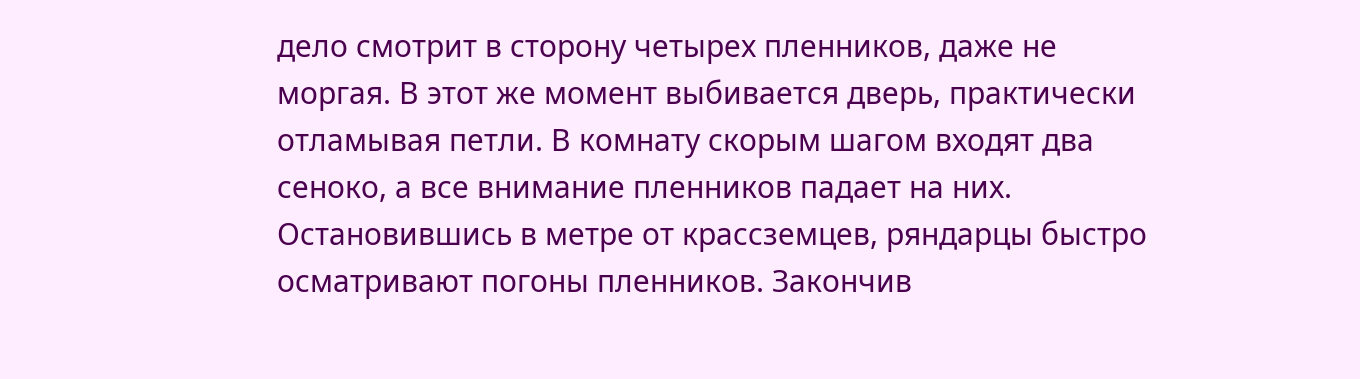дело смотрит в сторону четырех пленников, даже не моргая. В этот же момент выбивается дверь, практически отламывая петли. В комнату скорым шагом входят два сеноко, а все внимание пленников падает на них.
Остановившись в метре от крассземцев, ряндарцы быстро осматривают погоны пленников. Закончив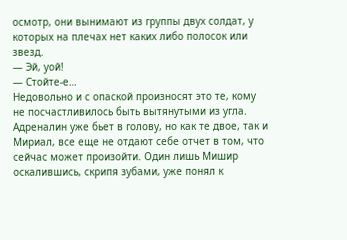осмотр, они вынимают из группы двух солдат, у которых на плечах нет каких либо полосок или звезд.
— Эй, уой!
— Стойте-е…
Недовольно и с опаской произносят это те, кому не посчастливилось быть вытянутыми из угла. Адреналин уже бьет в голову, но как те двое, так и Мириал, все еще не отдают себе отчет в том, что сейчас может произойти. Один лишь Мишир оскалившись, скрипя зубами, уже понял к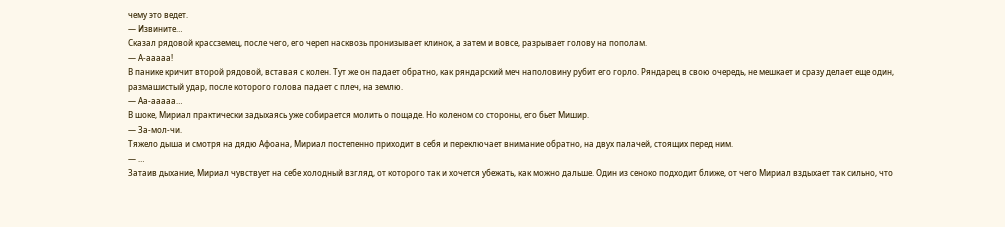чему это ведет.
— Извините…
Сказал рядовой крассземец, после чего, его череп насквозь пронизывает клинок, а затем и вовсе, разрывает голову на пополам.
— А-ааааа!
В панике кричит второй рядовой, вставая с колен. Тут же он падает обратно, как ряндарский меч наполовину рубит его горло. Ряндарец в свою очередь, не мешкает и сразу делает еще один, размашистый удар, после которого голова падает с плеч, на землю.
— Аа-ааааа…
В шоке, Мириал практически задыхаясь уже собирается молить о пощаде. Но коленом со стороны, его бьет Мишир.
— За-мол-чи.
Тяжело дыша и смотря на дядю Афоана, Мириал постепенно приходит в себя и переключает внимание обратно, на двух палачей, стоящих перед ним.
— …
Затаив дыхание, Мириал чувствует на себе холодный взгляд, от которого так и хочется убежать, как можно дальше. Один из сеноко подходит ближе, от чего Мириал вздыхает так сильно, что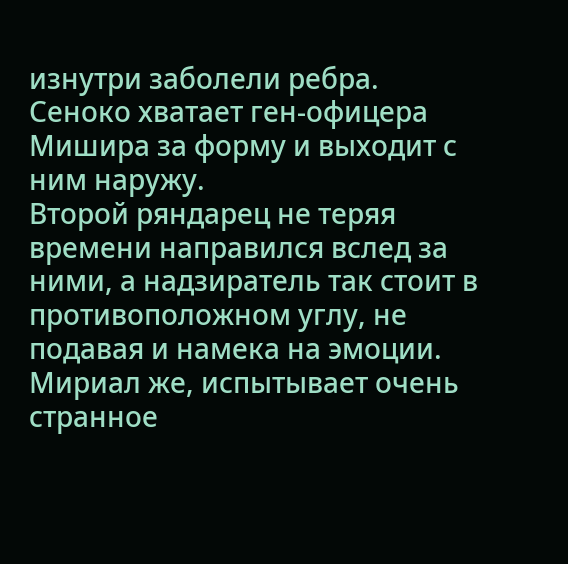изнутри заболели ребра.
Сеноко хватает ген-офицера Мишира за форму и выходит с ним наружу.
Второй ряндарец не теряя времени направился вслед за ними, а надзиратель так стоит в противоположном углу, не подавая и намека на эмоции.
Мириал же, испытывает очень странное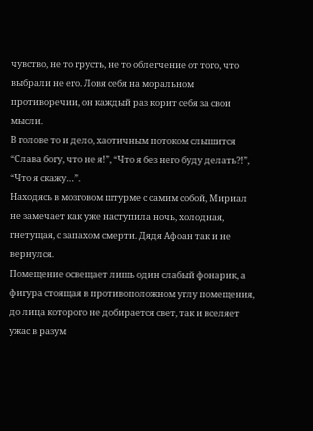чувство, не то грусть, не то облегчение от того, что выбрали не его. Ловя себя на моральном противоречии, он каждый раз корит себя за свои мысли.
В голове то и дело, хаотичным потоком слышится “Слава богу, что не я!”, “Что я без него буду делать?!”, “Что я скажу…”.
Находясь в мозговом штурме с самим собой, Мириал не замечает как уже наступила ночь, холодная, гнетущая, с запахом смерти. Дядя Афоан так и не вернулся.
Помещение освещает лишь один слабый фонарик, а фигура стоящая в противоположном углу помещения, до лица которого не добирается свет, так и вселяет ужас в разум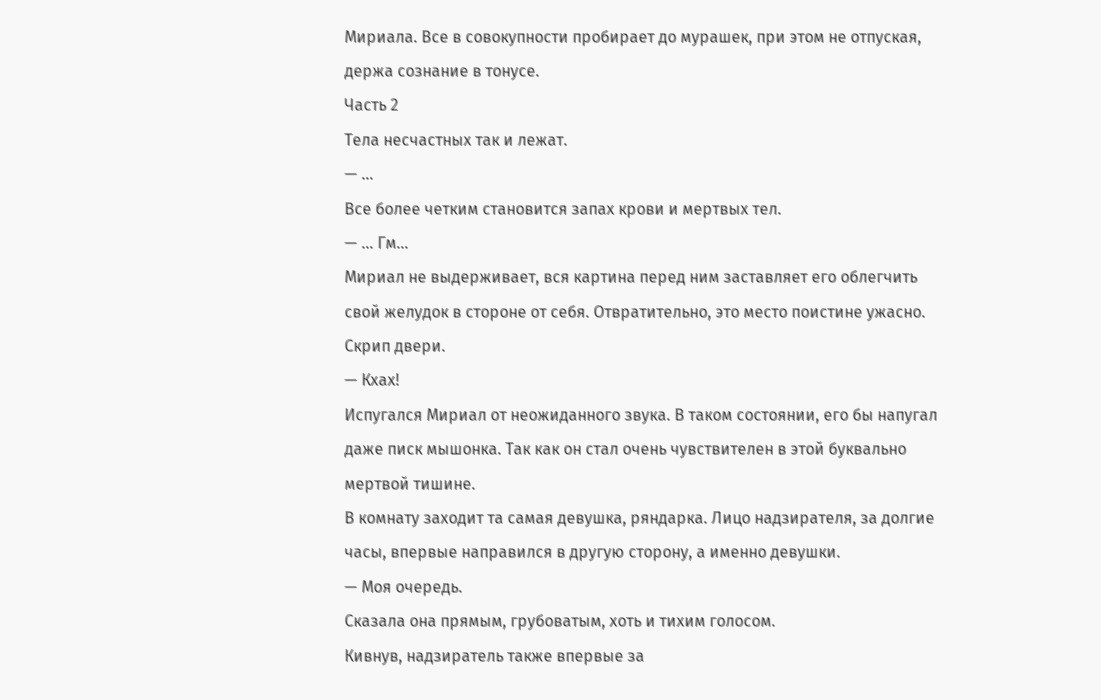Мириала. Все в совокупности пробирает до мурашек, при этом не отпуская, держа сознание в тонусе.
Часть 2
Тела несчастных так и лежат.
— …
Все более четким становится запах крови и мертвых тел.
— … Гм…
Мириал не выдерживает, вся картина перед ним заставляет его облегчить свой желудок в стороне от себя. Отвратительно, это место поистине ужасно.
Скрип двери.
— Кхах!
Испугался Мириал от неожиданного звука. В таком состоянии, его бы напугал даже писк мышонка. Так как он стал очень чувствителен в этой буквально мертвой тишине.
В комнату заходит та самая девушка, ряндарка. Лицо надзирателя, за долгие часы, впервые направился в другую сторону, а именно девушки.
— Моя очередь.
Сказала она прямым, грубоватым, хоть и тихим голосом.
Кивнув, надзиратель также впервые за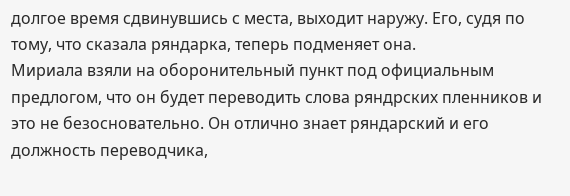долгое время сдвинувшись с места, выходит наружу. Его, судя по тому, что сказала ряндарка, теперь подменяет она.
Мириала взяли на оборонительный пункт под официальным предлогом, что он будет переводить слова ряндрских пленников и это не безосновательно. Он отлично знает ряндарский и его должность переводчика,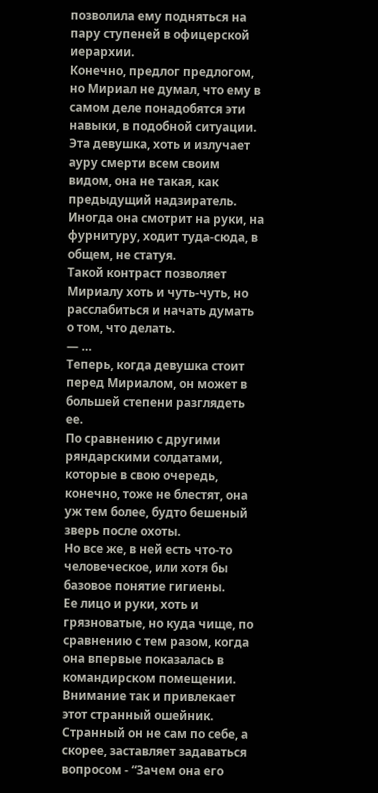позволила ему подняться на пару ступеней в офицерской иерархии.
Конечно, предлог предлогом, но Мириал не думал, что ему в самом деле понадобятся эти навыки, в подобной ситуации.
Эта девушка, хоть и излучает ауру смерти всем своим видом, она не такая, как предыдущий надзиратель. Иногда она смотрит на руки, на фурнитуру, ходит туда-сюда, в общем, не статуя.
Такой контраст позволяет Мириалу хоть и чуть-чуть, но расслабиться и начать думать о том, что делать.
— …
Теперь, когда девушка стоит перед Мириалом, он может в большей степени разглядеть ее.
По сравнению с другими ряндарскими солдатами, которые в свою очередь, конечно, тоже не блестят, она уж тем более, будто бешеный зверь после охоты.
Но все же, в ней есть что-то человеческое, или хотя бы базовое понятие гигиены.
Ее лицо и руки, хоть и грязноватые, но куда чище, по сравнению с тем разом, когда она впервые показалась в командирском помещении.
Внимание так и привлекает этот странный ошейник. Странный он не сам по себе, а скорее, заставляет задаваться вопросом - “Зачем она его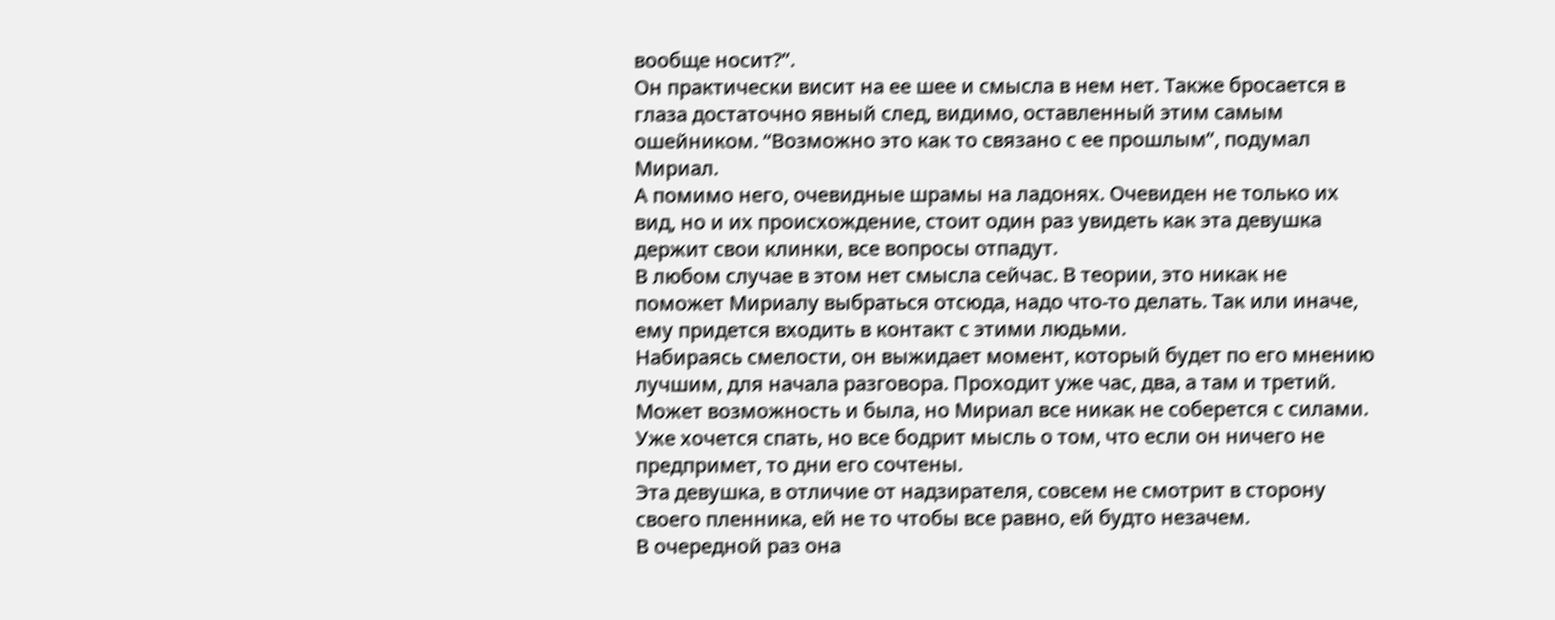вообще носит?”.
Он практически висит на ее шее и смысла в нем нет. Также бросается в глаза достаточно явный след, видимо, оставленный этим самым ошейником. “Возможно это как то связано с ее прошлым”, подумал Мириал.
А помимо него, очевидные шрамы на ладонях. Очевиден не только их вид, но и их происхождение, стоит один раз увидеть как эта девушка держит свои клинки, все вопросы отпадут.
В любом случае в этом нет смысла сейчас. В теории, это никак не поможет Мириалу выбраться отсюда, надо что-то делать. Так или иначе, ему придется входить в контакт с этими людьми.
Набираясь смелости, он выжидает момент, который будет по его мнению лучшим, для начала разговора. Проходит уже час, два, а там и третий.
Может возможность и была, но Мириал все никак не соберется с силами. Уже хочется спать, но все бодрит мысль о том, что если он ничего не предпримет, то дни его сочтены.
Эта девушка, в отличие от надзирателя, совсем не смотрит в сторону своего пленника, ей не то чтобы все равно, ей будто незачем.
В очередной раз она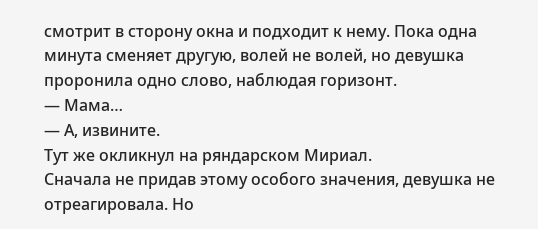смотрит в сторону окна и подходит к нему. Пока одна минута сменяет другую, волей не волей, но девушка проронила одно слово, наблюдая горизонт.
— Мама…
— А, извините.
Тут же окликнул на ряндарском Мириал.
Сначала не придав этому особого значения, девушка не отреагировала. Но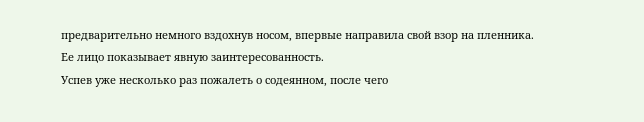предварительно немного вздохнув носом, впервые направила свой взор на пленника. Ее лицо показывает явную заинтересованность.
Успев уже несколько раз пожалеть о содеянном, после чего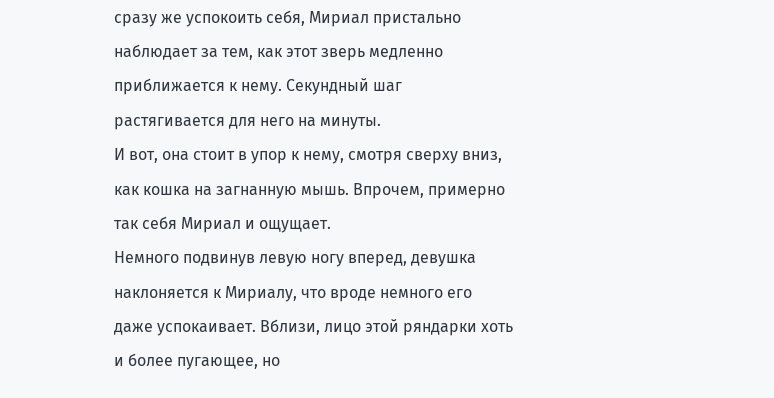сразу же успокоить себя, Мириал пристально наблюдает за тем, как этот зверь медленно приближается к нему. Секундный шаг растягивается для него на минуты.
И вот, она стоит в упор к нему, смотря сверху вниз, как кошка на загнанную мышь. Впрочем, примерно так себя Мириал и ощущает.
Немного подвинув левую ногу вперед, девушка наклоняется к Мириалу, что вроде немного его даже успокаивает. Вблизи, лицо этой ряндарки хоть и более пугающее, но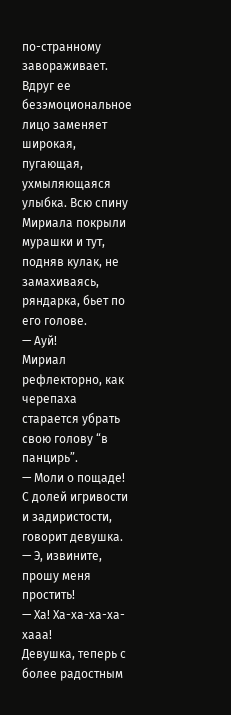по-странному завораживает.
Вдруг ее безэмоциональное лицо заменяет широкая, пугающая, ухмыляющаяся улыбка. Всю спину Мириала покрыли мурашки и тут, подняв кулак, не замахиваясь, ряндарка, бьет по его голове.
— Ауй!
Мириал рефлекторно, как черепаха старается убрать свою голову “в панцирь”.
— Моли о пощаде!
С долей игривости и задиристости, говорит девушка.
— Э, извините, прошу меня простить!
— Ха! Ха-ха-ха-ха-хааа!
Девушка, теперь с более радостным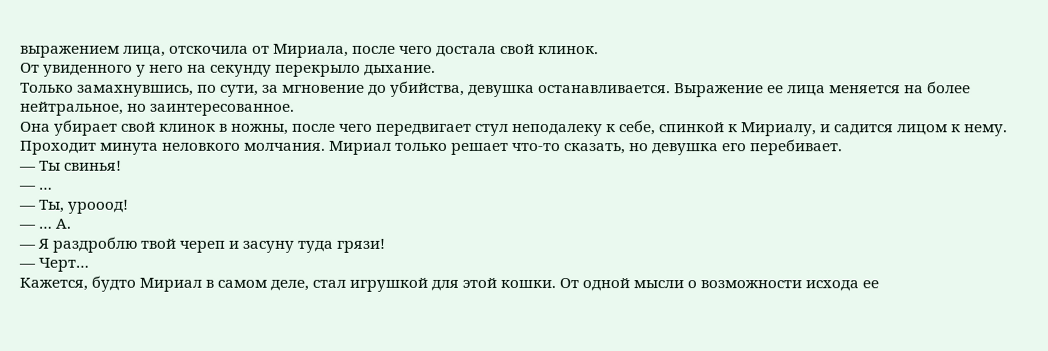выражением лица, отскочила от Мириала, после чего достала свой клинок.
От увиденного у него на секунду перекрыло дыхание.
Только замахнувшись, по сути, за мгновение до убийства, девушка останавливается. Выражение ее лица меняется на более нейтральное, но заинтересованное.
Она убирает свой клинок в ножны, после чего передвигает стул неподалеку к себе, спинкой к Мириалу, и садится лицом к нему.
Проходит минута неловкого молчания. Мириал только решает что-то сказать, но девушка его перебивает.
— Ты свинья!
— …
— Ты, урооод!
— … А.
— Я раздроблю твой череп и засуну туда грязи!
— Черт…
Кажется, будто Мириал в самом деле, стал игрушкой для этой кошки. От одной мысли о возможности исхода ее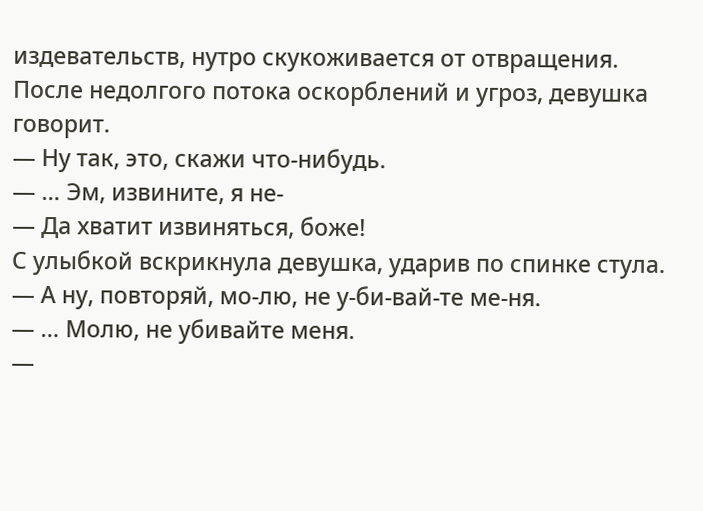издевательств, нутро скукоживается от отвращения.
После недолгого потока оскорблений и угроз, девушка говорит.
— Ну так, это, скажи что-нибудь.
— … Эм, извините, я не-
— Да хватит извиняться, боже!
С улыбкой вскрикнула девушка, ударив по спинке стула.
— А ну, повторяй, мо-лю, не у-би-вай-те ме-ня.
— … Молю, не убивайте меня.
—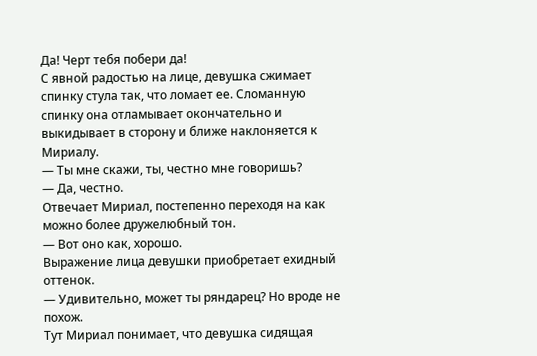Да! Черт тебя побери да!
С явной радостью на лице, девушка сжимает спинку стула так, что ломает ее. Сломанную спинку она отламывает окончательно и выкидывает в сторону и ближе наклоняется к Мириалу.
— Ты мне скажи, ты, честно мне говоришь?
— Да, честно.
Отвечает Мириал, постепенно переходя на как можно более дружелюбный тон.
— Вот оно как, хорошо.
Выражение лица девушки приобретает ехидный оттенок.
— Удивительно, может ты ряндарец? Но вроде не похож.
Тут Мириал понимает, что девушка сидящая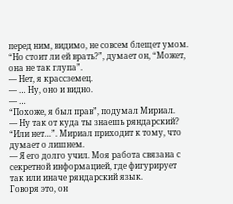перед ним, видимо, не совсем блещет умом. “Но стоит ли ей врать?”, думает он, “Может, она не так глупа”.
— Нет, я крассземец.
— … Ну, оно и видно.
— …
“Похоже, я был прав”, подумал Мириал.
— Ну так от куда ты знаешь ряндарский?
“Или нет…”. Мириал приходит к тому, что думает о лишнем.
— Я его долго учил. Моя работа связана с секретной информацией, где фигурирует так или иначе ряндарский язык.
Говоря это, он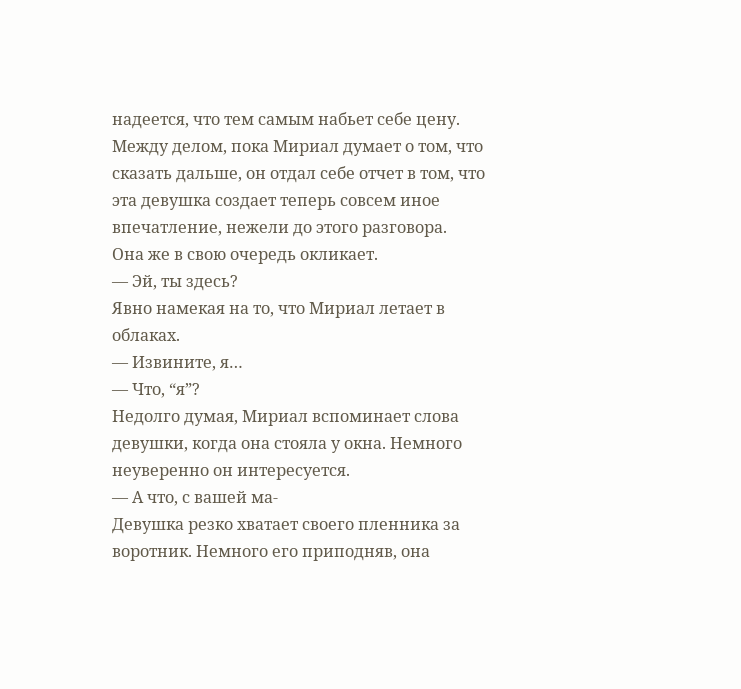надеется, что тем самым набьет себе цену.
Между делом, пока Мириал думает о том, что сказать дальше, он отдал себе отчет в том, что эта девушка создает теперь совсем иное впечатление, нежели до этого разговора.
Она же в свою очередь окликает.
— Эй, ты здесь?
Явно намекая на то, что Мириал летает в облаках.
— Извините, я…
— Что, “я”?
Недолго думая, Мириал вспоминает слова девушки, когда она стояла у окна. Немного неуверенно он интересуется.
— А что, с вашей ма-
Девушка резко хватает своего пленника за воротник. Немного его приподняв, она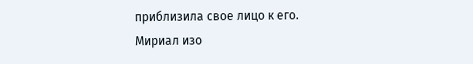приблизила свое лицо к его.
Мириал изо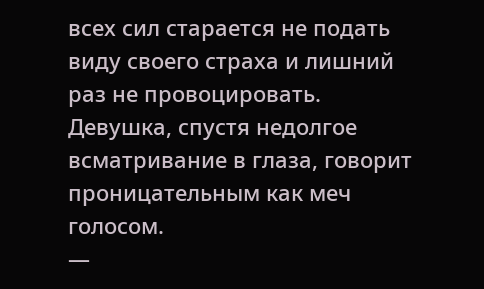всех сил старается не подать виду своего страха и лишний раз не провоцировать. Девушка, спустя недолгое всматривание в глаза, говорит проницательным как меч голосом.
—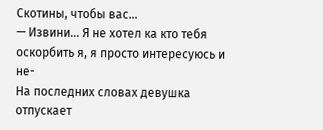Скотины, чтобы вас…
— Извини… Я не хотел ка кто тебя оскорбить я, я просто интересуюсь и не-
На последних словах девушка отпускает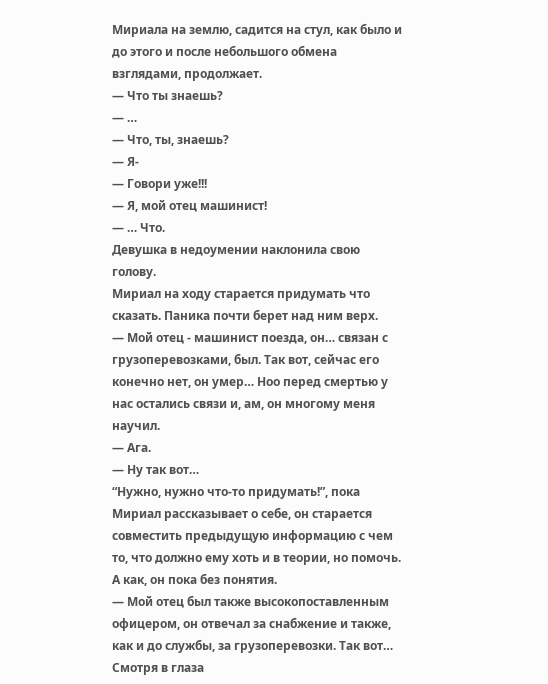Мириала на землю, садится на стул, как было и до этого и после небольшого обмена взглядами, продолжает.
— Что ты знаешь?
— …
— Что, ты, знаешь?
— Я-
— Говори уже!!!
— Я, мой отец машинист!
— … Что.
Девушка в недоумении наклонила свою голову.
Мириал на ходу старается придумать что сказать. Паника почти берет над ним верх.
— Мой отец - машинист поезда, он… связан с грузоперевозками, был. Так вот, сейчас его конечно нет, он умер… Ноо перед смертью у нас остались связи и, ам, он многому меня научил.
— Ага.
— Ну так вот…
“Нужно, нужно что-то придумать!”, пока Мириал рассказывает о себе, он старается совместить предыдущую информацию с чем то, что должно ему хоть и в теории, но помочь. А как, он пока без понятия.
— Мой отец был также высокопоставленным офицером, он отвечал за снабжение и также, как и до службы, за грузоперевозки. Так вот…
Смотря в глаза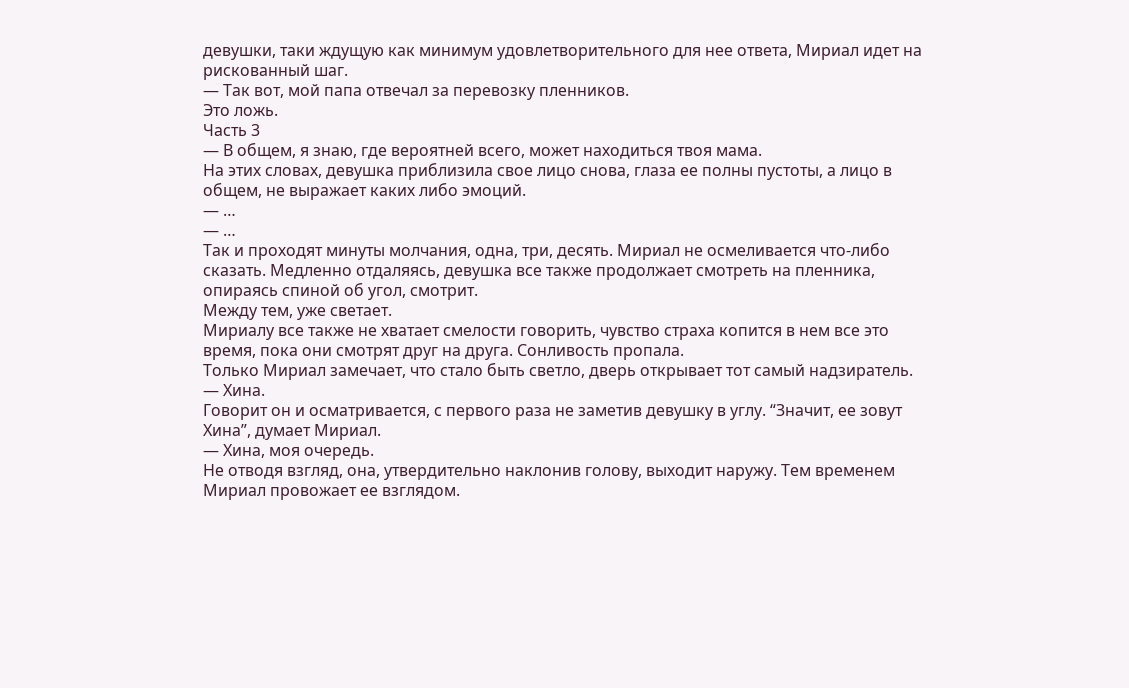девушки, таки ждущую как минимум удовлетворительного для нее ответа, Мириал идет на рискованный шаг.
— Так вот, мой папа отвечал за перевозку пленников.
Это ложь.
Часть 3
— В общем, я знаю, где вероятней всего, может находиться твоя мама.
На этих словах, девушка приблизила свое лицо снова, глаза ее полны пустоты, а лицо в общем, не выражает каких либо эмоций.
— …
— …
Так и проходят минуты молчания, одна, три, десять. Мириал не осмеливается что-либо сказать. Медленно отдаляясь, девушка все также продолжает смотреть на пленника, опираясь спиной об угол, смотрит.
Между тем, уже светает.
Мириалу все также не хватает смелости говорить, чувство страха копится в нем все это время, пока они смотрят друг на друга. Сонливость пропала.
Только Мириал замечает, что стало быть светло, дверь открывает тот самый надзиратель.
— Хина.
Говорит он и осматривается, с первого раза не заметив девушку в углу. “Значит, ее зовут Хина”, думает Мириал.
— Хина, моя очередь.
Не отводя взгляд, она, утвердительно наклонив голову, выходит наружу. Тем временем Мириал провожает ее взглядом.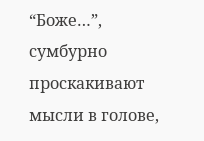“Боже…”, сумбурно проскакивают мысли в голове,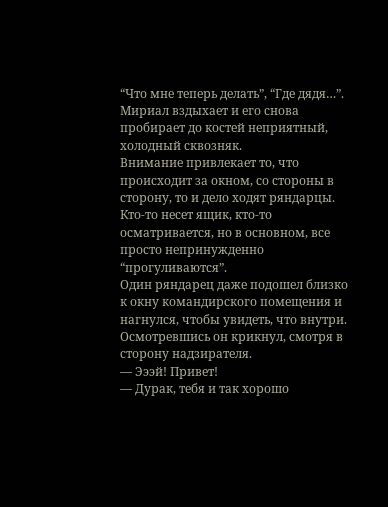“Что мне теперь делать”, “Где дядя…”.
Мириал вздыхает и его снова пробирает до костей неприятный, холодный сквозняк.
Внимание привлекает то, что происходит за окном, со стороны в сторону, то и дело ходят ряндарцы. Кто-то несет ящик, кто-то осматривается, но в основном, все просто непринужденно “прогуливаются”.
Один ряндарец даже подошел близко к окну командирского помещения и нагнулся, чтобы увидеть, что внутри. Осмотревшись он крикнул, смотря в сторону надзирателя.
— Эээй! Привет!
— Дурак, тебя и так хорошо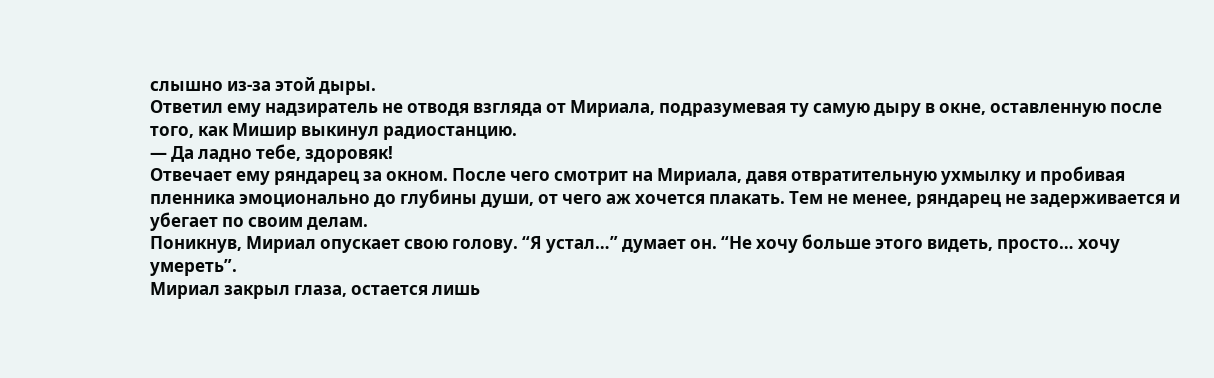слышно из-за этой дыры.
Ответил ему надзиратель не отводя взгляда от Мириала, подразумевая ту самую дыру в окне, оставленную после того, как Мишир выкинул радиостанцию.
— Да ладно тебе, здоровяк!
Отвечает ему ряндарец за окном. После чего смотрит на Мириала, давя отвратительную ухмылку и пробивая пленника эмоционально до глубины души, от чего аж хочется плакать. Тем не менее, ряндарец не задерживается и убегает по своим делам.
Поникнув, Мириал опускает свою голову. “Я устал…” думает он. “Не хочу больше этого видеть, просто… хочу умереть”.
Мириал закрыл глаза, остается лишь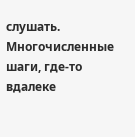слушать.
Многочисленные шаги, где-то вдалеке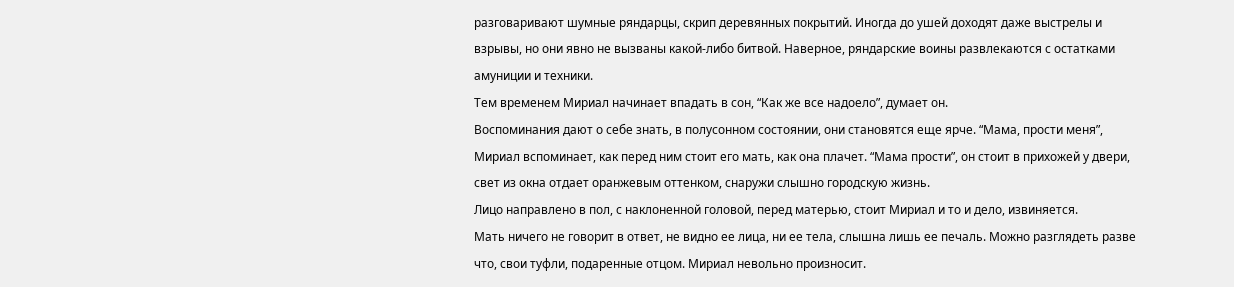разговаривают шумные ряндарцы, скрип деревянных покрытий. Иногда до ушей доходят даже выстрелы и взрывы, но они явно не вызваны какой-либо битвой. Наверное, ряндарские воины развлекаются с остатками амуниции и техники.
Тем временем Мириал начинает впадать в сон, “Как же все надоело”, думает он.
Воспоминания дают о себе знать, в полусонном состоянии, они становятся еще ярче. “Мама, прости меня”, Мириал вспоминает, как перед ним стоит его мать, как она плачет. “Мама прости”, он стоит в прихожей у двери, свет из окна отдает оранжевым оттенком, снаружи слышно городскую жизнь.
Лицо направлено в пол, с наклоненной головой, перед матерью, стоит Мириал и то и дело, извиняется.
Мать ничего не говорит в ответ, не видно ее лица, ни ее тела, слышна лишь ее печаль. Можно разглядеть разве что, свои туфли, подаренные отцом. Мириал невольно произносит.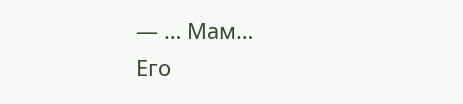— … Мам…
Его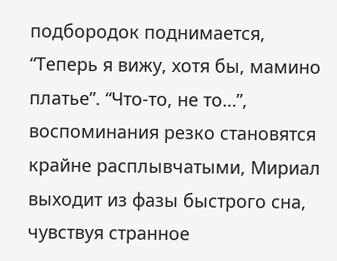подбородок поднимается, “Теперь я вижу, хотя бы, мамино платье”. “Что-то, не то…”, воспоминания резко становятся крайне расплывчатыми, Мириал выходит из фазы быстрого сна, чувствуя странное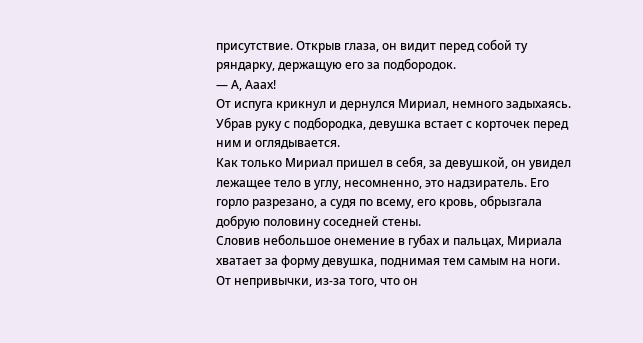присутствие. Открыв глаза, он видит перед собой ту ряндарку, держащую его за подбородок.
— А, Ааах!
От испуга крикнул и дернулся Мириал, немного задыхаясь. Убрав руку с подбородка, девушка встает с корточек перед ним и оглядывается.
Как только Мириал пришел в себя, за девушкой, он увидел лежащее тело в углу, несомненно, это надзиратель. Его горло разрезано, а судя по всему, его кровь, обрызгала добрую половину соседней стены.
Словив небольшое онемение в губах и пальцах, Мириала хватает за форму девушка, поднимая тем самым на ноги.
От непривычки, из-за того, что он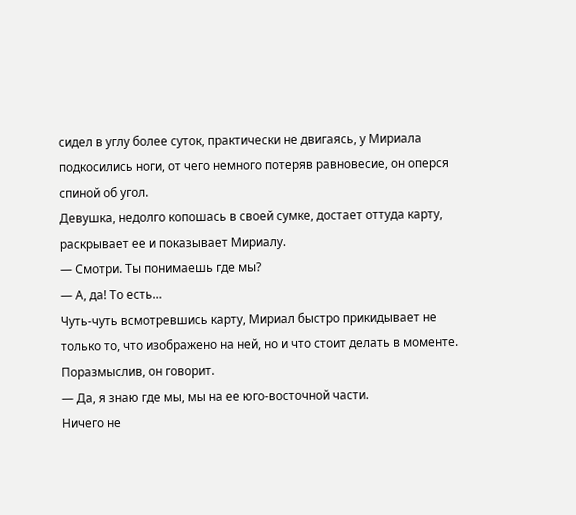сидел в углу более суток, практически не двигаясь, у Мириала подкосились ноги, от чего немного потеряв равновесие, он оперся спиной об угол.
Девушка, недолго копошась в своей сумке, достает оттуда карту, раскрывает ее и показывает Мириалу.
— Смотри. Ты понимаешь где мы?
— А, да! То есть…
Чуть-чуть всмотревшись карту, Мириал быстро прикидывает не только то, что изображено на ней, но и что стоит делать в моменте. Поразмыслив, он говорит.
— Да, я знаю где мы, мы на ее юго-восточной части.
Ничего не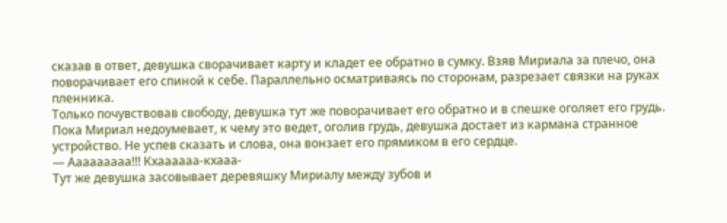сказав в ответ, девушка сворачивает карту и кладет ее обратно в сумку. Взяв Мириала за плечо, она поворачивает его спиной к себе. Параллельно осматриваясь по сторонам, разрезает связки на руках пленника.
Только почувствовав свободу, девушка тут же поворачивает его обратно и в спешке оголяет его грудь.
Пока Мириал недоумевает, к чему это ведет, оголив грудь, девушка достает из кармана странное устройство. Не успев сказать и слова, она вонзает его прямиком в его сердце.
— Ааааааааа!!! Кхаааааа-кхааа-
Тут же девушка засовывает деревяшку Мириалу между зубов и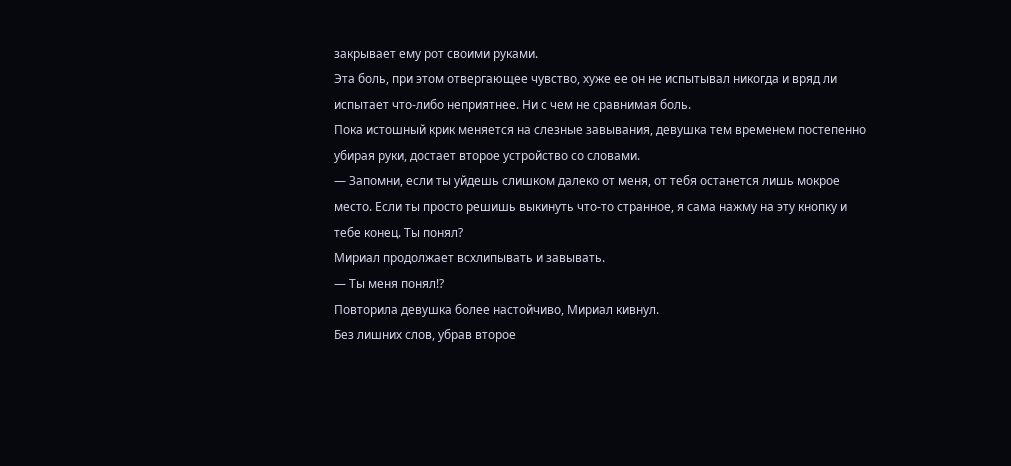закрывает ему рот своими руками.
Эта боль, при этом отвергающее чувство, хуже ее он не испытывал никогда и вряд ли испытает что-либо неприятнее. Ни с чем не сравнимая боль.
Пока истошный крик меняется на слезные завывания, девушка тем временем постепенно убирая руки, достает второе устройство со словами.
— Запомни, если ты уйдешь слишком далеко от меня, от тебя останется лишь мокрое место. Если ты просто решишь выкинуть что-то странное, я сама нажму на эту кнопку и тебе конец. Ты понял?
Мириал продолжает всхлипывать и завывать.
— Ты меня понял!?
Повторила девушка более настойчиво, Мириал кивнул.
Без лишних слов, убрав второе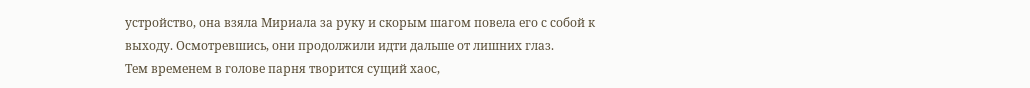устройство, она взяла Мириала за руку и скорым шагом повела его с собой к выходу. Осмотревшись, они продолжили идти дальше от лишних глаз.
Тем временем в голове парня творится сущий хаос,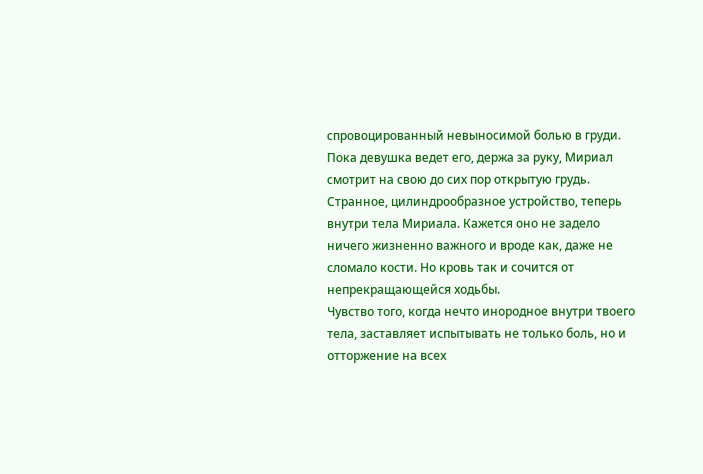спровоцированный невыносимой болью в груди. Пока девушка ведет его, держа за руку, Мириал смотрит на свою до сих пор открытую грудь.
Странное, цилиндрообразное устройство, теперь внутри тела Мириала. Кажется оно не задело ничего жизненно важного и вроде как, даже не сломало кости. Но кровь так и сочится от непрекращающейся ходьбы.
Чувство того, когда нечто инородное внутри твоего тела, заставляет испытывать не только боль, но и отторжение на всех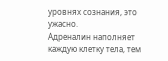уровнях сознания, это ужасно.
Адреналин наполняет каждую клетку тела, тем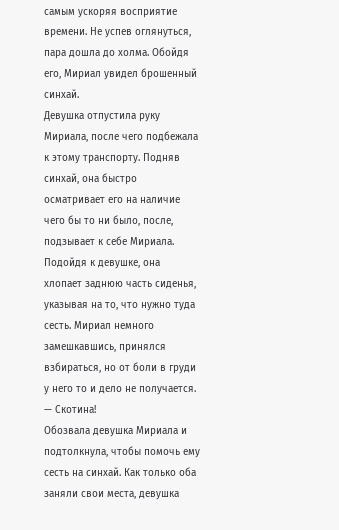самым ускоряя восприятие времени. Не успев оглянуться, пара дошла до холма. Обойдя его, Мириал увидел брошенный синхай.
Девушка отпустила руку Мириала, после чего подбежала к этому транспорту. Подняв синхай, она быстро осматривает его на наличие чего бы то ни было, после, подзывает к себе Мириала.
Подойдя к девушке, она хлопает заднюю часть сиденья, указывая на то, что нужно туда сесть. Мириал немного замешкавшись, принялся взбираться, но от боли в груди у него то и дело не получается.
— Скотина!
Обозвала девушка Мириала и подтолкнула, чтобы помочь ему сесть на синхай. Как только оба заняли свои места, девушка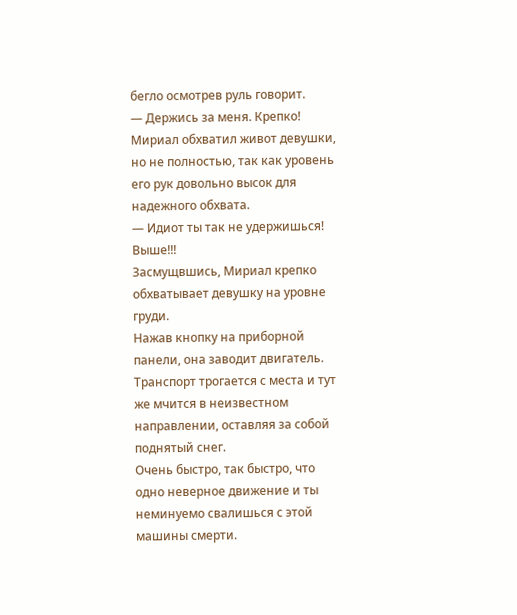бегло осмотрев руль говорит.
— Держись за меня. Крепко!
Мириал обхватил живот девушки, но не полностью, так как уровень его рук довольно высок для надежного обхвата.
— Идиот ты так не удержишься! Выше!!!
Засмущвшись, Мириал крепко обхватывает девушку на уровне груди.
Нажав кнопку на приборной панели, она заводит двигатель. Транспорт трогается с места и тут же мчится в неизвестном направлении, оставляя за собой поднятый снег.
Очень быстро, так быстро, что одно неверное движение и ты неминуемо свалишься с этой машины смерти.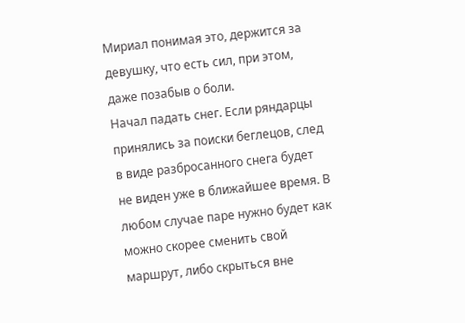Мириал понимая это, держится за девушку, что есть сил, при этом, даже позабыв о боли.
Начал падать снег. Если ряндарцы принялись за поиски беглецов, след в виде разбросанного снега будет не виден уже в ближайшее время. В любом случае паре нужно будет как можно скорее сменить свой маршрут, либо скрыться вне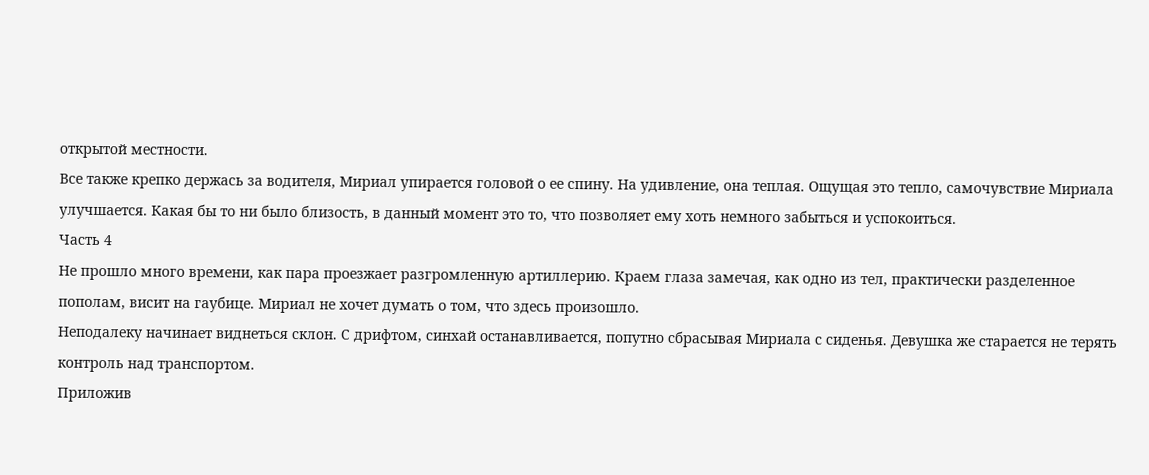открытой местности.
Все также крепко держась за водителя, Мириал упирается головой о ее спину. На удивление, она теплая. Ощущая это тепло, самочувствие Мириала улучшается. Какая бы то ни было близость, в данный момент это то, что позволяет ему хоть немного забыться и успокоиться.
Часть 4
Не прошло много времени, как пара проезжает разгромленную артиллерию. Краем глаза замечая, как одно из тел, практически разделенное пополам, висит на гаубице. Мириал не хочет думать о том, что здесь произошло.
Неподалеку начинает виднеться склон. С дрифтом, синхай останавливается, попутно сбрасывая Мириала с сиденья. Девушка же старается не терять контроль над транспортом.
Приложив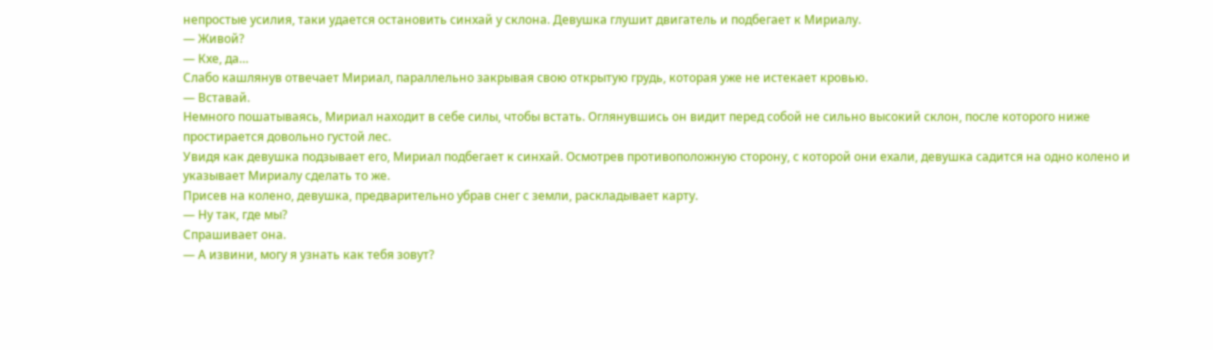непростые усилия, таки удается остановить синхай у склона. Девушка глушит двигатель и подбегает к Мириалу.
— Живой?
— Кхе, да…
Слабо кашлянув отвечает Мириал, параллельно закрывая свою открытую грудь, которая уже не истекает кровью.
— Вставай.
Немного пошатываясь, Мириал находит в себе силы, чтобы встать. Оглянувшись он видит перед собой не сильно высокий склон, после которого ниже простирается довольно густой лес.
Увидя как девушка подзывает его, Мириал подбегает к синхай. Осмотрев противоположную сторону, с которой они ехали, девушка садится на одно колено и указывает Мириалу сделать то же.
Присев на колено, девушка, предварительно убрав снег с земли, раскладывает карту.
— Ну так, где мы?
Спрашивает она.
— А извини, могу я узнать как тебя зовут?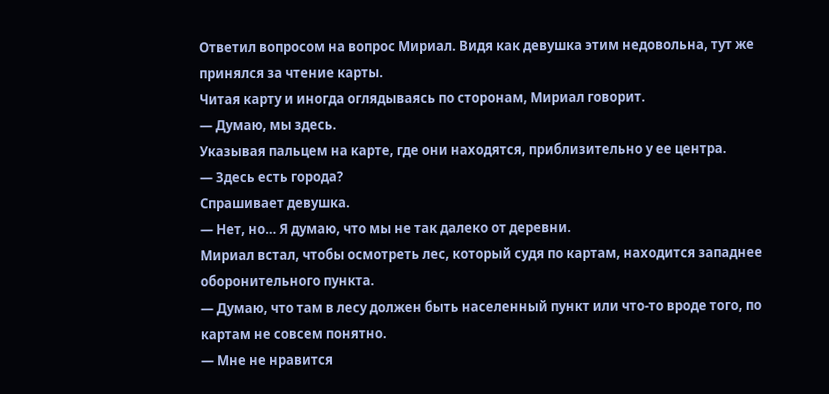Ответил вопросом на вопрос Мириал. Видя как девушка этим недовольна, тут же принялся за чтение карты.
Читая карту и иногда оглядываясь по сторонам, Мириал говорит.
— Думаю, мы здесь.
Указывая пальцем на карте, где они находятся, приблизительно у ее центра.
— Здесь есть города?
Спрашивает девушка.
— Нет, но… Я думаю, что мы не так далеко от деревни.
Мириал встал, чтобы осмотреть лес, который судя по картам, находится западнее оборонительного пункта.
— Думаю, что там в лесу должен быть населенный пункт или что-то вроде того, по картам не совсем понятно.
— Мне не нравится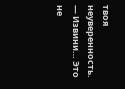твоя неуверенность.
— Извини… Это не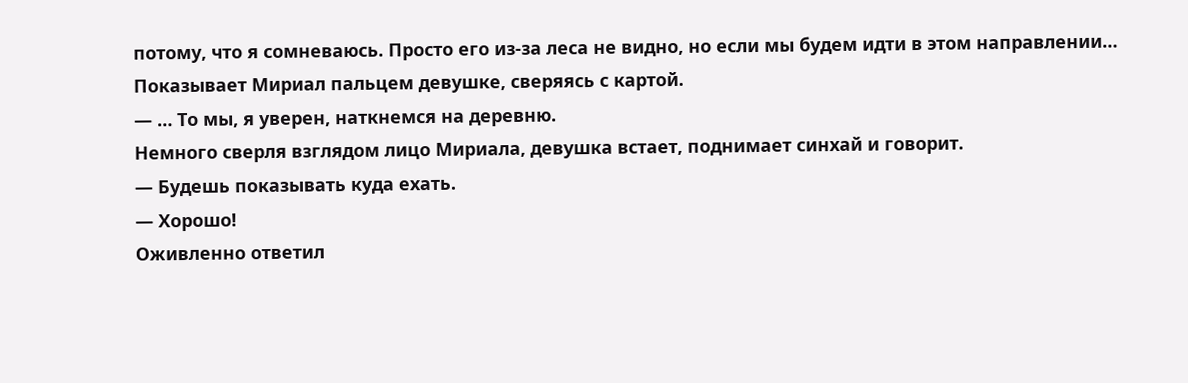потому, что я сомневаюсь. Просто его из-за леса не видно, но если мы будем идти в этом направлении…
Показывает Мириал пальцем девушке, сверяясь с картой.
— … То мы, я уверен, наткнемся на деревню.
Немного сверля взглядом лицо Мириала, девушка встает, поднимает синхай и говорит.
— Будешь показывать куда ехать.
— Хорошо!
Оживленно ответил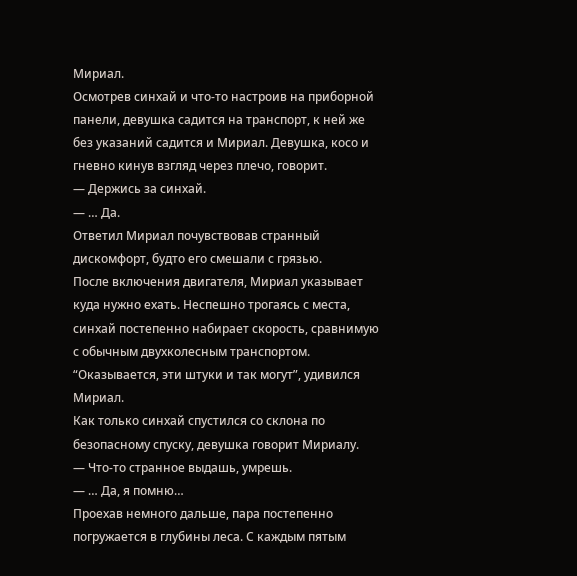Мириал.
Осмотрев синхай и что-то настроив на приборной панели, девушка садится на транспорт, к ней же без указаний садится и Мириал. Девушка, косо и гневно кинув взгляд через плечо, говорит.
— Держись за синхай.
— … Да.
Ответил Мириал почувствовав странный дискомфорт, будто его смешали с грязью.
После включения двигателя, Мириал указывает куда нужно ехать. Неспешно трогаясь с места, синхай постепенно набирает скорость, сравнимую с обычным двухколесным транспортом. “Оказывается, эти штуки и так могут”, удивился Мириал.
Как только синхай спустился со склона по безопасному спуску, девушка говорит Мириалу.
— Что-то странное выдашь, умрешь.
— … Да, я помню…
Проехав немного дальше, пара постепенно погружается в глубины леса. С каждым пятым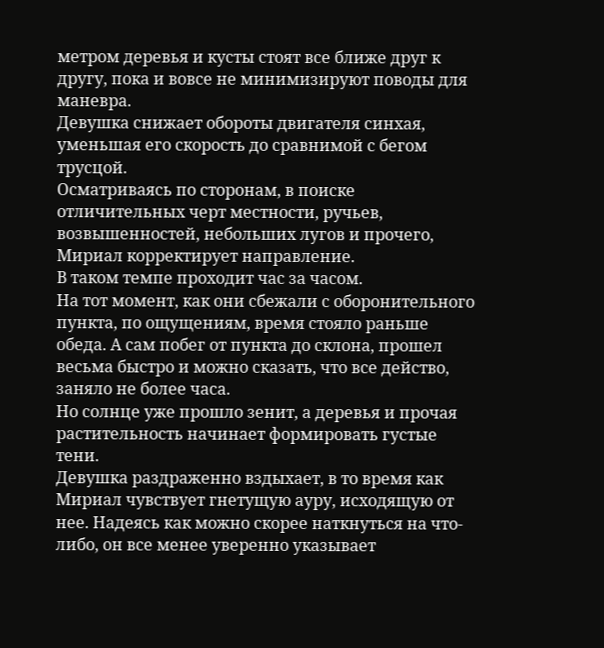метром деревья и кусты стоят все ближе друг к другу, пока и вовсе не минимизируют поводы для маневра.
Девушка снижает обороты двигателя синхая, уменьшая его скорость до сравнимой с бегом трусцой.
Осматриваясь по сторонам, в поиске отличительных черт местности, ручьев, возвышенностей, небольших лугов и прочего, Мириал корректирует направление.
В таком темпе проходит час за часом.
На тот момент, как они сбежали с оборонительного пункта, по ощущениям, время стояло раньше обеда. А сам побег от пункта до склона, прошел весьма быстро и можно сказать, что все действо, заняло не более часа.
Но солнце уже прошло зенит, а деревья и прочая растительность начинает формировать густые тени.
Девушка раздраженно вздыхает, в то время как Мириал чувствует гнетущую ауру, исходящую от нее. Надеясь как можно скорее наткнуться на что-либо, он все менее уверенно указывает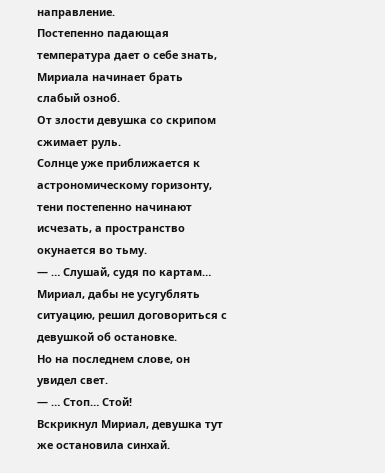направление.
Постепенно падающая температура дает о себе знать, Мириала начинает брать слабый озноб.
От злости девушка со скрипом сжимает руль.
Солнце уже приближается к астрономическому горизонту, тени постепенно начинают исчезать, а пространство окунается во тьму.
— … Слушай, судя по картам…
Мириал, дабы не усугублять ситуацию, решил договориться с девушкой об остановке.
Но на последнем слове, он увидел свет.
— … Стоп… Стой!
Вскрикнул Мириал, девушка тут же остановила синхай.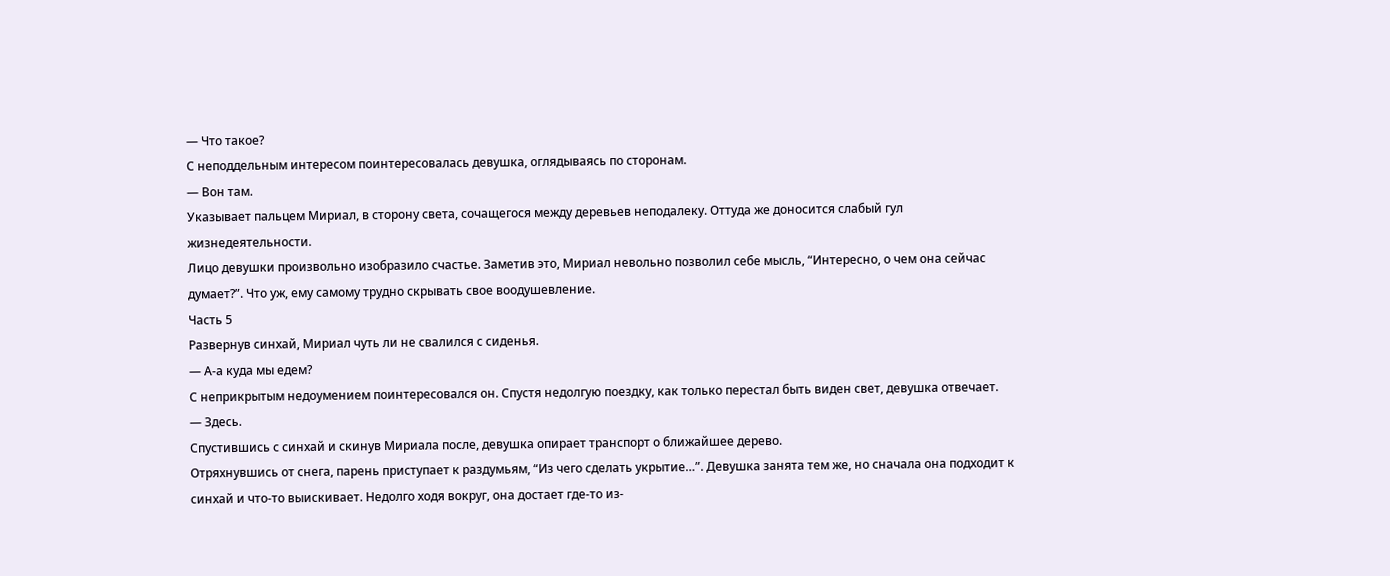— Что такое?
С неподдельным интересом поинтересовалась девушка, оглядываясь по сторонам.
— Вон там.
Указывает пальцем Мириал, в сторону света, сочащегося между деревьев неподалеку. Оттуда же доносится слабый гул жизнедеятельности.
Лицо девушки произвольно изобразило счастье. Заметив это, Мириал невольно позволил себе мысль, “Интересно, о чем она сейчас думает?”. Что уж, ему самому трудно скрывать свое воодушевление.
Часть 5
Развернув синхай, Мириал чуть ли не свалился с сиденья.
— А-а куда мы едем?
С неприкрытым недоумением поинтересовался он. Спустя недолгую поездку, как только перестал быть виден свет, девушка отвечает.
— Здесь.
Спустившись с синхай и скинув Мириала после, девушка опирает транспорт о ближайшее дерево.
Отряхнувшись от снега, парень приступает к раздумьям, “Из чего сделать укрытие…”. Девушка занята тем же, но сначала она подходит к синхай и что-то выискивает. Недолго ходя вокруг, она достает где-то из-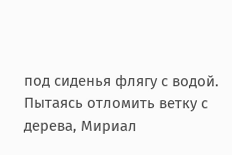под сиденья флягу с водой.
Пытаясь отломить ветку с дерева, Мириал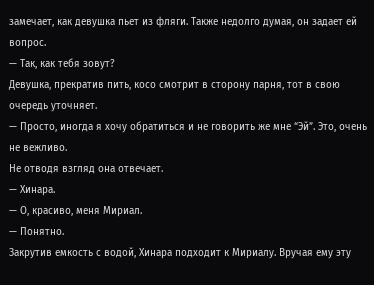замечает, как девушка пьет из фляги. Также недолго думая, он задает ей вопрос.
— Так, как тебя зовут?
Девушка, прекратив пить, косо смотрит в сторону парня, тот в свою очередь уточняет.
— Просто, иногда я хочу обратиться и не говорить же мне “Эй”. Это, очень не вежливо.
Не отводя взгляд она отвечает.
— Хинара.
— О, красиво, меня Мириал.
— Понятно.
Закрутив емкость с водой, Хинара подходит к Мириалу. Вручая ему эту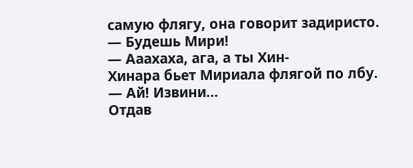самую флягу, она говорит задиристо.
— Будешь Мири!
— Ааахаха, ага, а ты Хин-
Хинара бьет Мириала флягой по лбу.
— Ай! Извини…
Отдав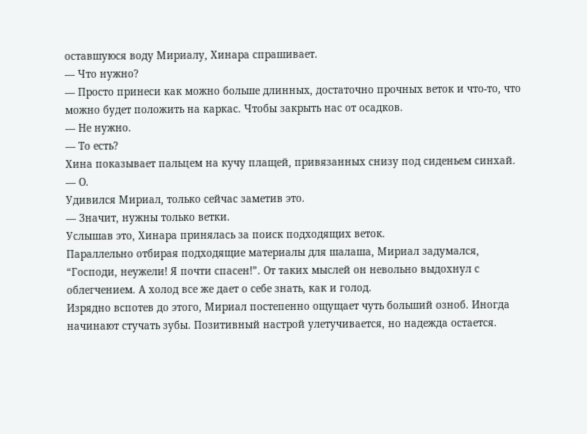оставшуюся воду Мириалу, Хинара спрашивает.
— Что нужно?
— Просто принеси как можно больше длинных, достаточно прочных веток и что-то, что можно будет положить на каркас. Чтобы закрыть нас от осадков.
— Не нужно.
— То есть?
Хина показывает пальцем на кучу плащей, привязанных снизу под сиденьем синхай.
— О.
Удивился Мириал, только сейчас заметив это.
— Значит, нужны только ветки.
Услышав это, Хинара принялась за поиск подходящих веток.
Параллельно отбирая подходящие материалы для шалаша, Мириал задумался, “Господи, неужели! Я почти спасен!”. От таких мыслей он невольно выдохнул с облегчением. А холод все же дает о себе знать, как и голод.
Изрядно вспотев до этого, Мириал постепенно ощущает чуть больший озноб. Иногда начинают стучать зубы. Позитивный настрой улетучивается, но надежда остается.